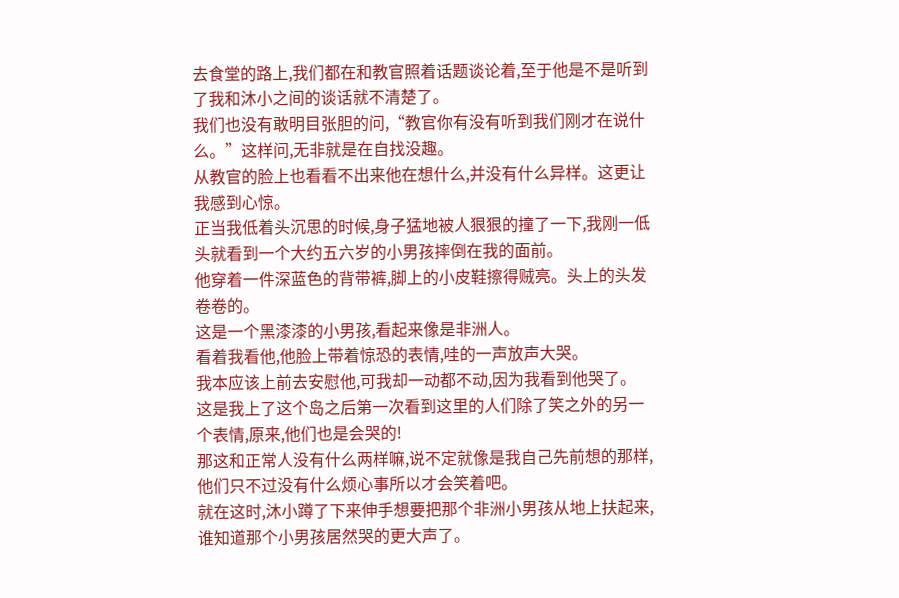去食堂的路上,我们都在和教官照着话题谈论着,至于他是不是听到了我和沐小之间的谈话就不清楚了。
我们也没有敢明目张胆的问,“教官你有没有听到我们刚才在说什么。”这样问,无非就是在自找没趣。
从教官的脸上也看看不出来他在想什么,并没有什么异样。这更让我感到心惊。
正当我低着头沉思的时候,身子猛地被人狠狠的撞了一下,我刚一低头就看到一个大约五六岁的小男孩摔倒在我的面前。
他穿着一件深蓝色的背带裤,脚上的小皮鞋擦得贼亮。头上的头发卷卷的。
这是一个黑漆漆的小男孩,看起来像是非洲人。
看着我看他,他脸上带着惊恐的表情,哇的一声放声大哭。
我本应该上前去安慰他,可我却一动都不动,因为我看到他哭了。
这是我上了这个岛之后第一次看到这里的人们除了笑之外的另一个表情,原来,他们也是会哭的!
那这和正常人没有什么两样嘛,说不定就像是我自己先前想的那样,他们只不过没有什么烦心事所以才会笑着吧。
就在这时,沐小蹲了下来伸手想要把那个非洲小男孩从地上扶起来,谁知道那个小男孩居然哭的更大声了。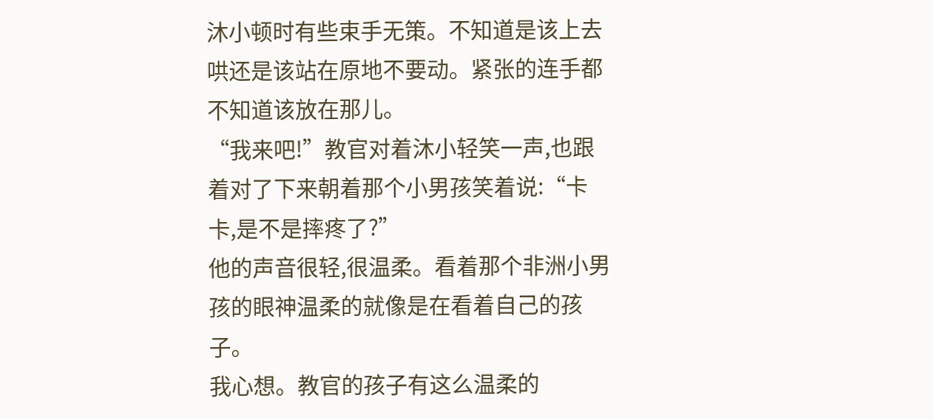沐小顿时有些束手无策。不知道是该上去哄还是该站在原地不要动。紧张的连手都不知道该放在那儿。
“我来吧!”教官对着沐小轻笑一声,也跟着对了下来朝着那个小男孩笑着说:“卡卡,是不是摔疼了?”
他的声音很轻,很温柔。看着那个非洲小男孩的眼神温柔的就像是在看着自己的孩子。
我心想。教官的孩子有这么温柔的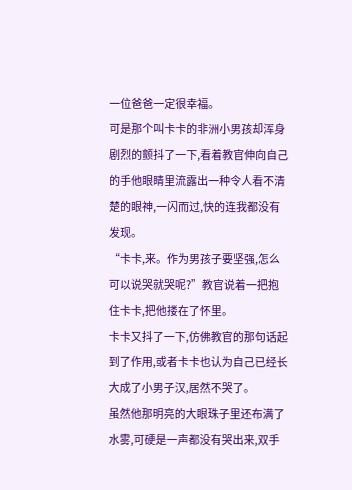一位爸爸一定很幸福。
可是那个叫卡卡的非洲小男孩却浑身剧烈的颤抖了一下,看着教官伸向自己的手他眼睛里流露出一种令人看不清楚的眼神,一闪而过,快的连我都没有发现。
“卡卡,来。作为男孩子要坚强,怎么可以说哭就哭呢?”教官说着一把抱住卡卡,把他搂在了怀里。
卡卡又抖了一下,仿佛教官的那句话起到了作用,或者卡卡也认为自己已经长大成了小男子汉,居然不哭了。
虽然他那明亮的大眼珠子里还布满了水雾,可硬是一声都没有哭出来,双手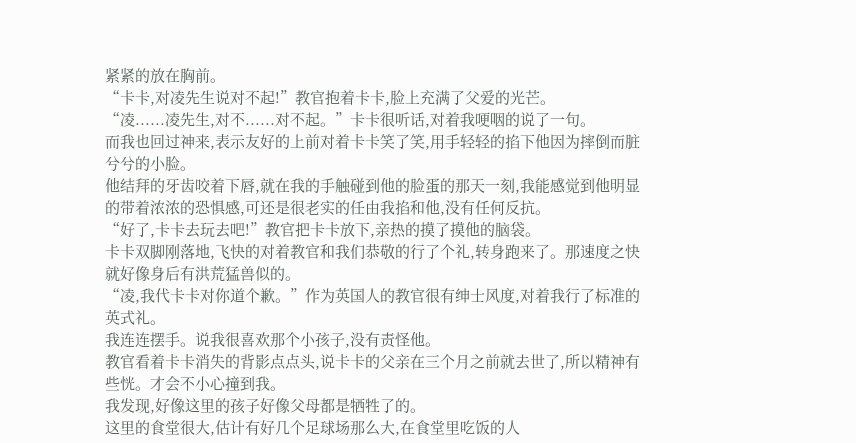紧紧的放在胸前。
“卡卡,对凌先生说对不起!”教官抱着卡卡,脸上充满了父爱的光芒。
“凌......凌先生,对不......对不起。”卡卡很听话,对着我哽咽的说了一句。
而我也回过神来,表示友好的上前对着卡卡笑了笑,用手轻轻的掐下他因为摔倒而脏兮兮的小脸。
他结拜的牙齿咬着下唇,就在我的手触碰到他的脸蛋的那天一刻,我能感觉到他明显的带着浓浓的恐惧感,可还是很老实的任由我掐和他,没有任何反抗。
“好了,卡卡去玩去吧!”教官把卡卡放下,亲热的摸了摸他的脑袋。
卡卡双脚刚落地,飞快的对着教官和我们恭敬的行了个礼,转身跑来了。那速度之快就好像身后有洪荒猛兽似的。
“凌,我代卡卡对你道个歉。”作为英国人的教官很有绅士风度,对着我行了标准的英式礼。
我连连摆手。说我很喜欢那个小孩子,没有责怪他。
教官看着卡卡消失的背影点点头,说卡卡的父亲在三个月之前就去世了,所以精神有些恍。才会不小心撞到我。
我发现,好像这里的孩子好像父母都是牺牲了的。
这里的食堂很大,估计有好几个足球场那么大,在食堂里吃饭的人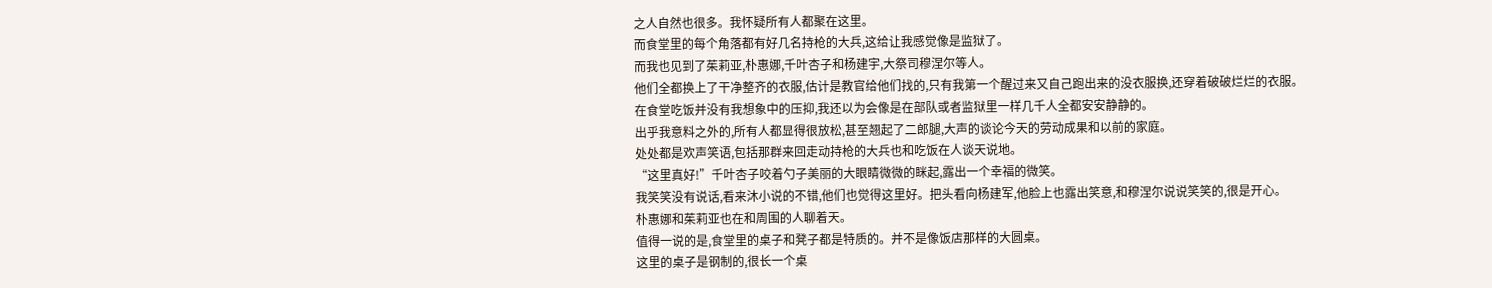之人自然也很多。我怀疑所有人都聚在这里。
而食堂里的每个角落都有好几名持枪的大兵,这给让我感觉像是监狱了。
而我也见到了茱莉亚,朴惠娜,千叶杏子和杨建宇,大祭司穆涅尔等人。
他们全都换上了干净整齐的衣服,估计是教官给他们找的,只有我第一个醒过来又自己跑出来的没衣服换,还穿着破破烂烂的衣服。
在食堂吃饭并没有我想象中的压抑,我还以为会像是在部队或者监狱里一样几千人全都安安静静的。
出乎我意料之外的,所有人都显得很放松,甚至翘起了二郎腿,大声的谈论今天的劳动成果和以前的家庭。
处处都是欢声笑语,包括那群来回走动持枪的大兵也和吃饭在人谈天说地。
“这里真好!”千叶杏子咬着勺子美丽的大眼睛微微的眯起,露出一个幸福的微笑。
我笑笑没有说话,看来沐小说的不错,他们也觉得这里好。把头看向杨建军,他脸上也露出笑意,和穆涅尔说说笑笑的,很是开心。
朴惠娜和茱莉亚也在和周围的人聊着天。
值得一说的是,食堂里的桌子和凳子都是特质的。并不是像饭店那样的大圆桌。
这里的桌子是钢制的,很长一个桌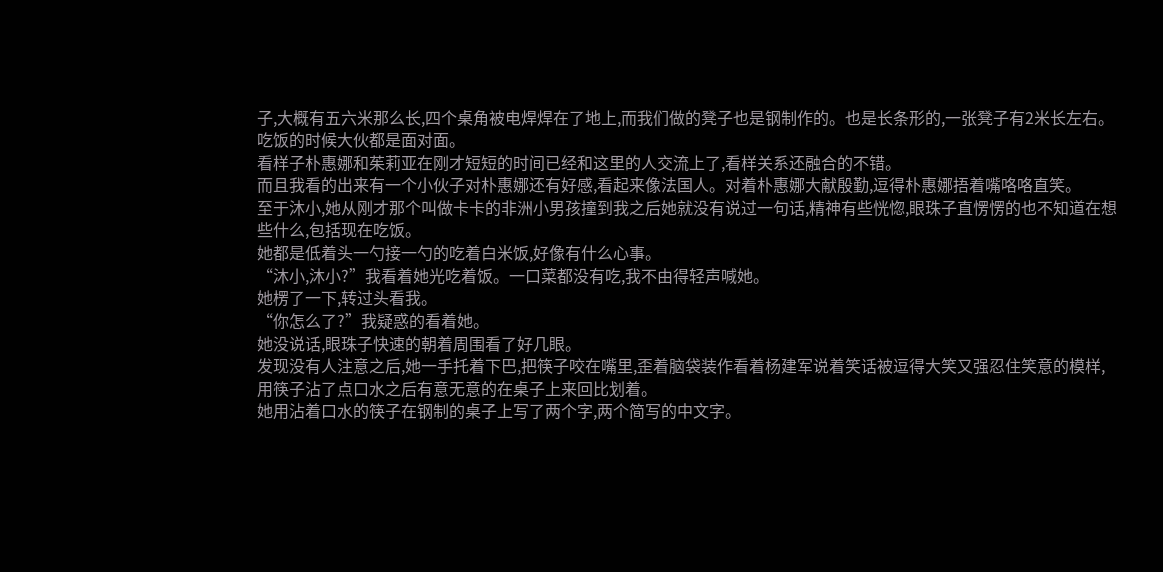子,大概有五六米那么长,四个桌角被电焊焊在了地上,而我们做的凳子也是钢制作的。也是长条形的,一张凳子有2米长左右。
吃饭的时候大伙都是面对面。
看样子朴惠娜和茱莉亚在刚才短短的时间已经和这里的人交流上了,看样关系还融合的不错。
而且我看的出来有一个小伙子对朴惠娜还有好感,看起来像法国人。对着朴惠娜大献殷勤,逗得朴惠娜捂着嘴咯咯直笑。
至于沐小,她从刚才那个叫做卡卡的非洲小男孩撞到我之后她就没有说过一句话,精神有些恍惚,眼珠子直愣愣的也不知道在想些什么,包括现在吃饭。
她都是低着头一勺接一勺的吃着白米饭,好像有什么心事。
“沐小,沐小?”我看着她光吃着饭。一口菜都没有吃,我不由得轻声喊她。
她楞了一下,转过头看我。
“你怎么了?”我疑惑的看着她。
她没说话,眼珠子快速的朝着周围看了好几眼。
发现没有人注意之后,她一手托着下巴,把筷子咬在嘴里,歪着脑袋装作看着杨建军说着笑话被逗得大笑又强忍住笑意的模样,用筷子沾了点口水之后有意无意的在桌子上来回比划着。
她用沾着口水的筷子在钢制的桌子上写了两个字,两个简写的中文字。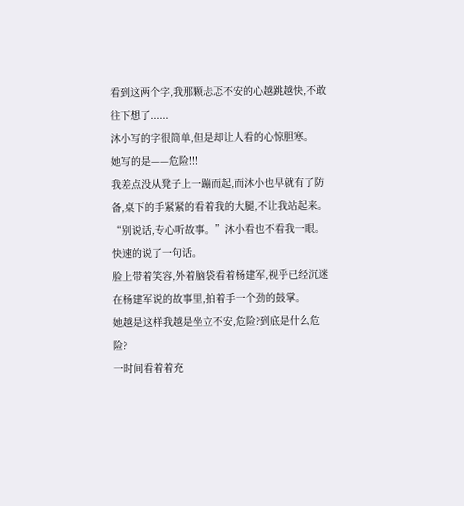看到这两个字,我那颗忐忑不安的心越跳越快,不敢往下想了......
沐小写的字很简单,但是却让人看的心惊胆寒。
她写的是——危险!!!
我差点没从凳子上一蹦而起,而沐小也早就有了防备,桌下的手紧紧的看着我的大腿,不让我站起来。
“别说话,专心听故事。”沐小看也不看我一眼。快速的说了一句话。
脸上带着笑容,外着脑袋看着杨建军,视乎已经沉迷在杨建军说的故事里,拍着手一个劲的鼓掌。
她越是这样我越是坐立不安,危险?到底是什么危险?
一时间看着着充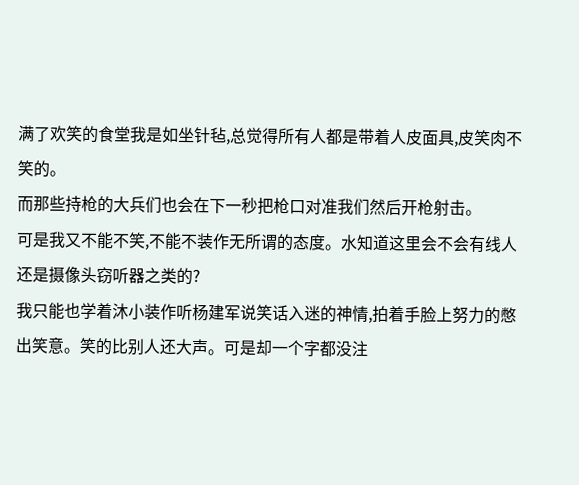满了欢笑的食堂我是如坐针毡,总觉得所有人都是带着人皮面具,皮笑肉不笑的。
而那些持枪的大兵们也会在下一秒把枪口对准我们然后开枪射击。
可是我又不能不笑,不能不装作无所谓的态度。水知道这里会不会有线人还是摄像头窃听器之类的?
我只能也学着沐小装作听杨建军说笑话入迷的神情,拍着手脸上努力的憋出笑意。笑的比别人还大声。可是却一个字都没注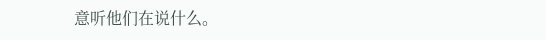意听他们在说什么。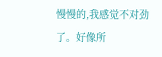慢慢的,我感觉不对劲了。好像所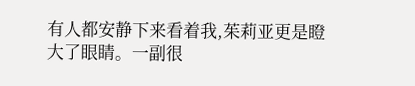有人都安静下来看着我,茱莉亚更是瞪大了眼睛。一副很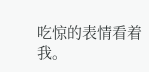吃惊的表情看着我。